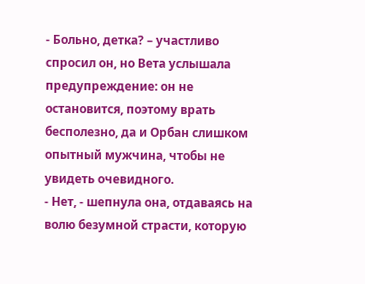- Больно, детка? – участливо спросил он, но Вета услышала предупреждение: он не остановится, поэтому врать бесполезно, да и Орбан слишком опытный мужчина, чтобы не увидеть очевидного.
- Нет, - шепнула она, отдаваясь на волю безумной страсти, которую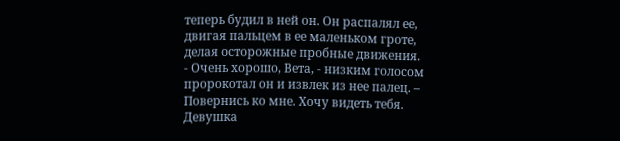теперь будил в ней он. Он распалял ее, двигая пальцем в ее маленьком гроте, делая осторожные пробные движения.
- Очень хорошо, Вета, - низким голосом пророкотал он и извлек из нее палец. – Повернись ко мне. Хочу видеть тебя.
Девушка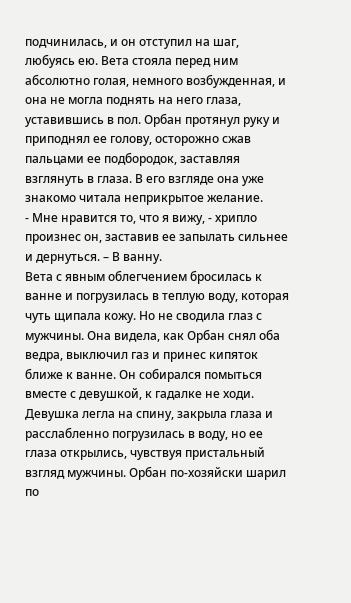подчинилась, и он отступил на шаг, любуясь ею. Вета стояла перед ним абсолютно голая, немного возбужденная, и она не могла поднять на него глаза, уставившись в пол. Орбан протянул руку и приподнял ее голову, осторожно сжав пальцами ее подбородок, заставляя взглянуть в глаза. В его взгляде она уже знакомо читала неприкрытое желание.
- Мне нравится то, что я вижу, - хрипло произнес он, заставив ее запылать сильнее и дернуться. – В ванну.
Вета с явным облегчением бросилась к ванне и погрузилась в теплую воду, которая чуть щипала кожу. Но не сводила глаз с мужчины. Она видела, как Орбан снял оба ведра, выключил газ и принес кипяток ближе к ванне. Он собирался помыться вместе с девушкой, к гадалке не ходи. Девушка легла на спину, закрыла глаза и расслабленно погрузилась в воду, но ее глаза открылись, чувствуя пристальный взгляд мужчины. Орбан по-хозяйски шарил по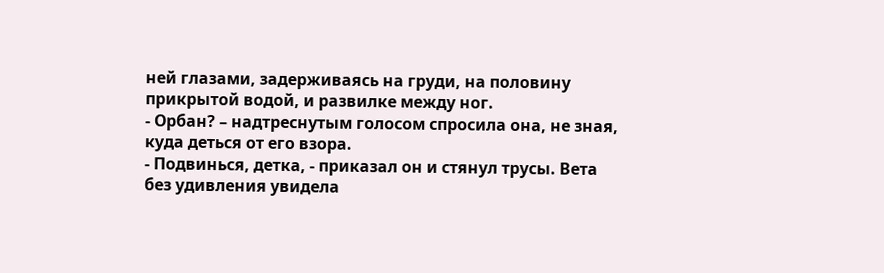ней глазами, задерживаясь на груди, на половину прикрытой водой, и развилке между ног.
- Орбан? – надтреснутым голосом спросила она, не зная, куда деться от его взора.
- Подвинься, детка, - приказал он и стянул трусы. Вета без удивления увидела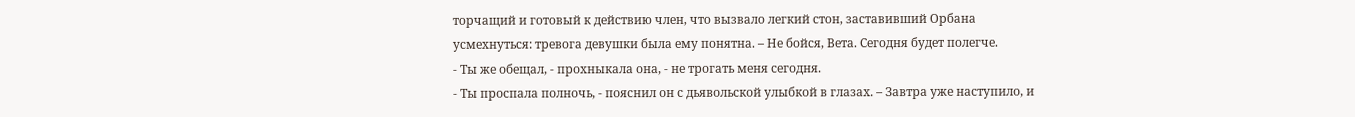торчащий и готовый к действию член, что вызвало легкий стон, заставивший Орбана усмехнуться: тревога девушки была ему понятна. – Не бойся, Вета. Сегодня будет полегче.
- Ты же обещал, - прохныкала она, - не трогать меня сегодня.
- Ты проспала полночь, - пояснил он с дьявольской улыбкой в глазах. – Завтра уже наступило, и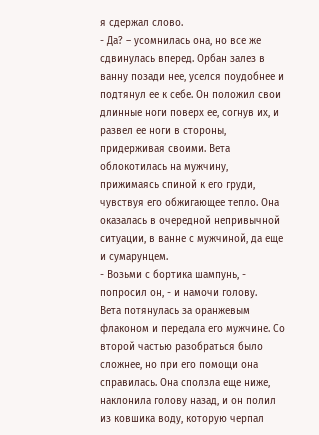я сдержал слово.
- Да? – усомнилась она, но все же сдвинулась вперед. Орбан залез в ванну позади нее, уселся поудобнее и подтянул ее к себе. Он положил свои длинные ноги поверх ее, согнув их, и развел ее ноги в стороны, придерживая своими. Вета облокотилась на мужчину, прижимаясь спиной к его груди, чувствуя его обжигающее тепло. Она оказалась в очередной непривычной ситуации, в ванне с мужчиной, да еще и сумарунцем.
- Возьми с бортика шампунь, - попросил он, - и намочи голову.
Вета потянулась за оранжевым флаконом и передала его мужчине. Со второй частью разобраться было сложнее, но при его помощи она справилась. Она сползла еще ниже, наклонила голову назад, и он полил из ковшика воду, которую черпал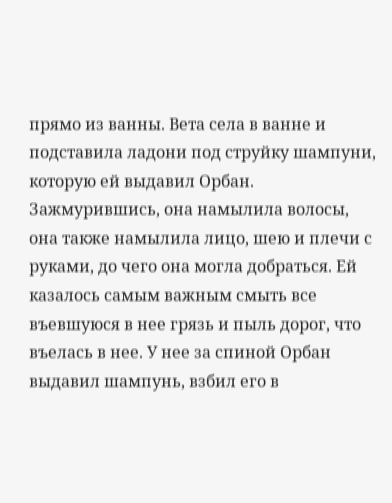прямо из ванны. Вета села в ванне и подставила ладони под струйку шампуни, которую ей выдавил Орбан. Зажмурившись, она намылила волосы, она также намылила лицо, шею и плечи с руками, до чего она могла добраться. Ей казалось самым важным смыть все въевшуюся в нее грязь и пыль дорог, что въелась в нее. У нее за спиной Орбан выдавил шампунь, взбил его в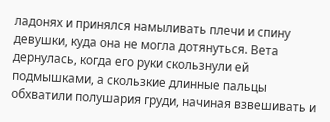ладонях и принялся намыливать плечи и спину девушки, куда она не могла дотянуться. Вета дернулась, когда его руки скользнули ей подмышками, а скользкие длинные пальцы обхватили полушария груди, начиная взвешивать и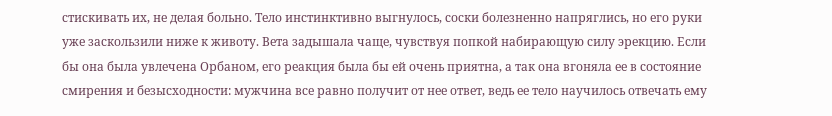стискивать их, не делая больно. Тело инстинктивно выгнулось, соски болезненно напряглись, но его руки уже заскользили ниже к животу. Вета задышала чаще, чувствуя попкой набирающую силу эрекцию. Если бы она была увлечена Орбаном, его реакция была бы ей очень приятна, а так она вгоняла ее в состояние смирения и безысходности: мужчина все равно получит от нее ответ, ведь ее тело научилось отвечать ему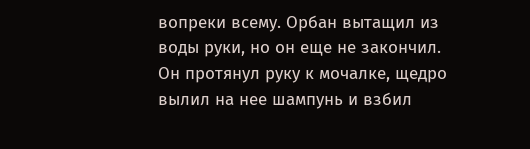вопреки всему. Орбан вытащил из воды руки, но он еще не закончил. Он протянул руку к мочалке, щедро вылил на нее шампунь и взбил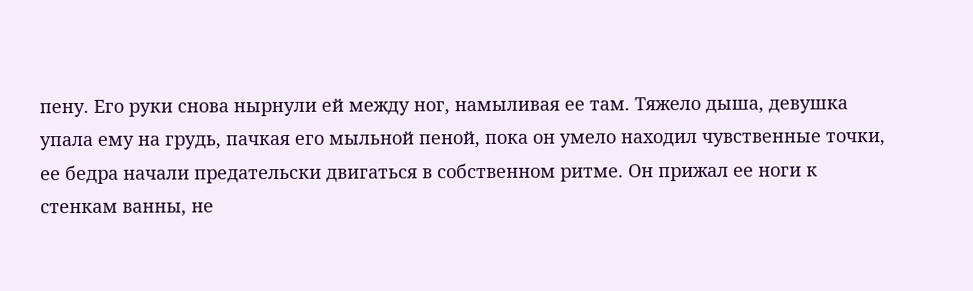пену. Его руки снова нырнули ей между ног, намыливая ее там. Тяжело дыша, девушка упала ему на грудь, пачкая его мыльной пеной, пока он умело находил чувственные точки, ее бедра начали предательски двигаться в собственном ритме. Он прижал ее ноги к стенкам ванны, не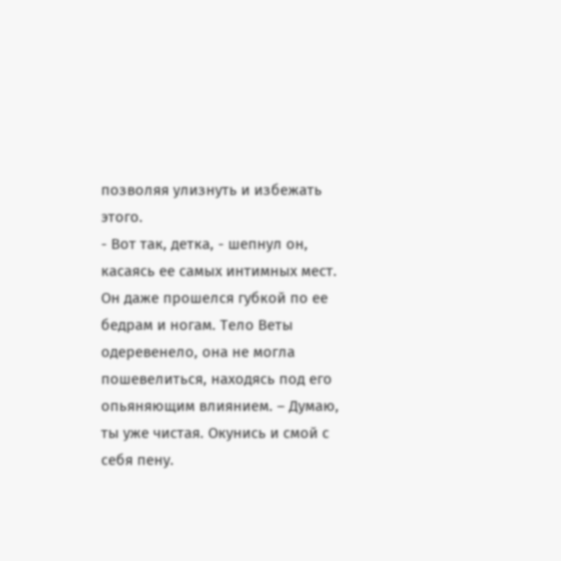позволяя улизнуть и избежать этого.
- Вот так, детка, - шепнул он, касаясь ее самых интимных мест. Он даже прошелся губкой по ее бедрам и ногам. Тело Веты одеревенело, она не могла пошевелиться, находясь под его опьяняющим влиянием. – Думаю, ты уже чистая. Окунись и смой с себя пену.